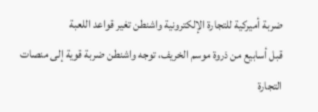ضربة أميركية للتجارة الإلكترونية واشنطن تغير قواعد اللعبة
قبل أسابيع من ذروة موسم الخريف، توجه واشنطن ضربة قوية إلى منصات التجارة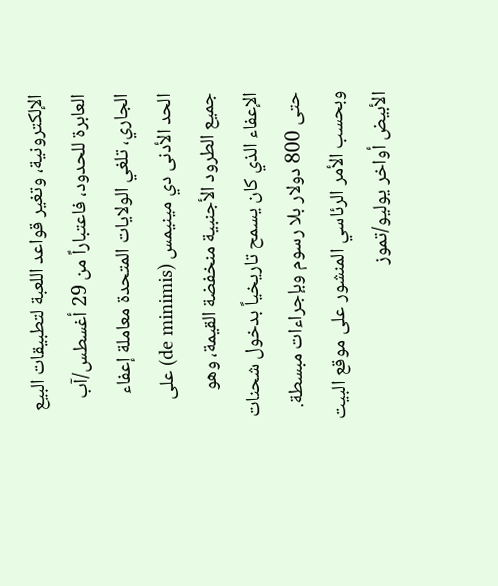الإلكترونية، وتغير قواعد اللعبة لتطبيقات البيع العابرة للحدود، فاعتباراً من 29 أغسطس/آب الجاري، تلغي الولايات المتحدة معاملة إعفاء الحد الأدنى دي مينيمس (de minimis) على جميع الطرود الأجنبية منخفضة القيمة، وهو الإعفاء الذي كان يسمح تاريخياً بدخول شحنات حتى 800 دولار بلا رسوم وبإجراءات مبسطة. وبحسب الأمر الرئاسي المنشور على موقع البيت الأبيض أواخر يوليو/تموز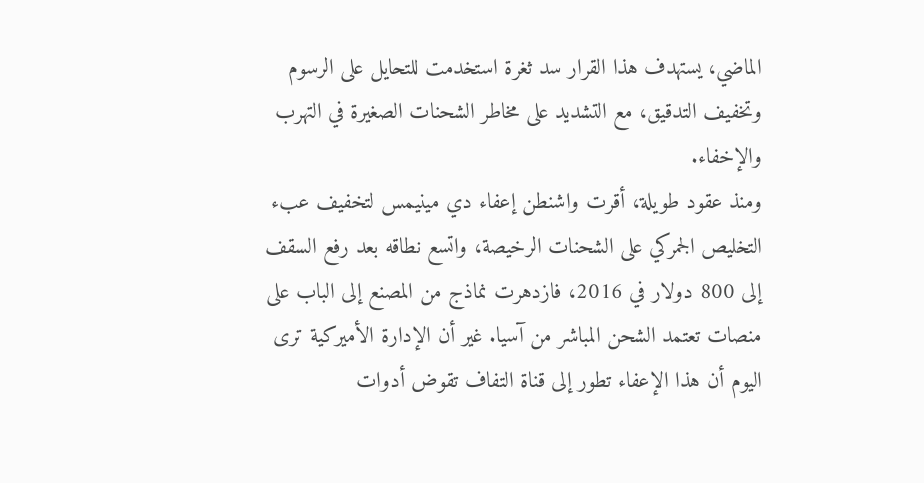الماضي، يستهدف هذا القرار سد ثغرة استخدمت للتحايل على الرسوم وتخفيف التدقيق، مع التشديد على مخاطر الشحنات الصغيرة في التهرب والإخفاء.
ومنذ عقود طويلة، أقرت واشنطن إعفاء دي مينيمس لتخفيف عبء التخليص الجمركي على الشحنات الرخيصة، واتسع نطاقه بعد رفع السقف إلى 800 دولار في 2016، فازدهرت نماذج من المصنع إلى الباب على منصات تعتمد الشحن المباشر من آسيا. غير أن الإدارة الأميركية ترى اليوم أن هذا الإعفاء تطور إلى قناة التفاف تقوض أدوات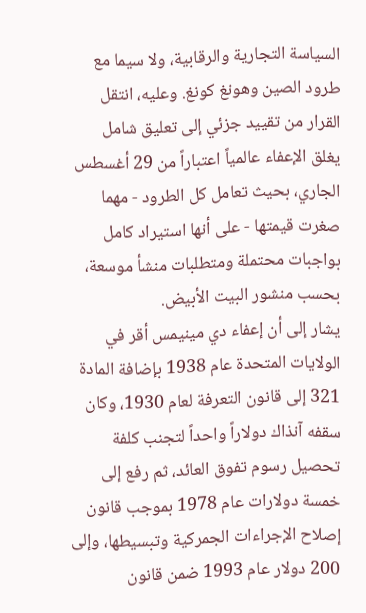السياسة التجارية والرقابية، ولا سيما مع طرود الصين وهونغ كونغ. وعليه، انتقل القرار من تقييد جزئي إلى تعليق شامل يغلق الإعفاء عالمياً اعتباراً من 29 أغسطس الجاري، بحيث تعامل كل الطرود - مهما صغرت قيمتها - على أنها استيراد كامل بواجبات محتملة ومتطلبات منشأ موسعة، بحسب منشور البيت الأبيض.
يشار إلى أن إعفاء دي مينيمس أقر في الولايات المتحدة عام 1938 بإضافة المادة 321 إلى قانون التعرفة لعام 1930، وكان سقفه آنذاك دولاراً واحداً لتجنب كلفة تحصيل رسوم تفوق العائد، ثم رفع إلى خمسة دولارات عام 1978 بموجب قانون إصلاح الإجراءات الجمركية وتبسيطها، وإلى 200 دولار عام 1993 ضمن قانون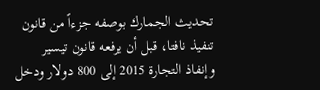تحديث الجمارك بوصفه جزءاً من قانون تنفيذ نافتا، قبل أن يرفعه قانون تيسير وإنفاذ التجارة 2015 إلى 800 دولار ودخل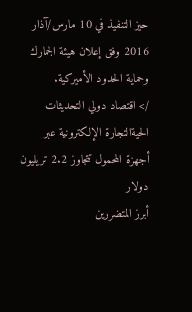حيز التنفيذ في 10 مارس/آذار 2016 وفق إعلان هيئة الجمارك وحماية الحدود الأميركية.
/> اقتصاد دولي التحديثات الحيةالتجارة الإلكترونية عبر أجهزة المحمول تتجاوز 2.2 تريليون دولار
أبرز المتضررين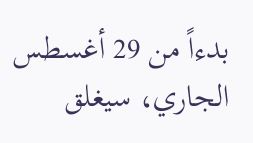بدءاً من 29 أغسطس الجاري، سيغلق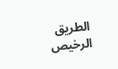الطريق الرخيص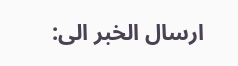ارسال الخبر الى: